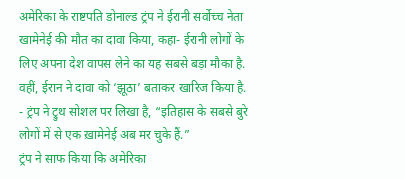अमेरिका के राष्टपति डोनाल्ड ट्रंप ने ईरानी सर्वोच्च नेता खामेनेई की मौत का दावा किया, कहा- ईरानी लोगों के लिए अपना देश वापस लेने का यह सबसे बड़ा मौका है. वहीं, ईरान ने दावा को ‘झूठा’ बताकर खारिज किया है.
- ट्रंप ने ट्रुथ सोशल पर लिखा है, “इतिहास के सबसे बुरे लोगों में से एक ख़ामेनेई अब मर चुके हैं.”
ट्रंप ने साफ किया कि अमेरिका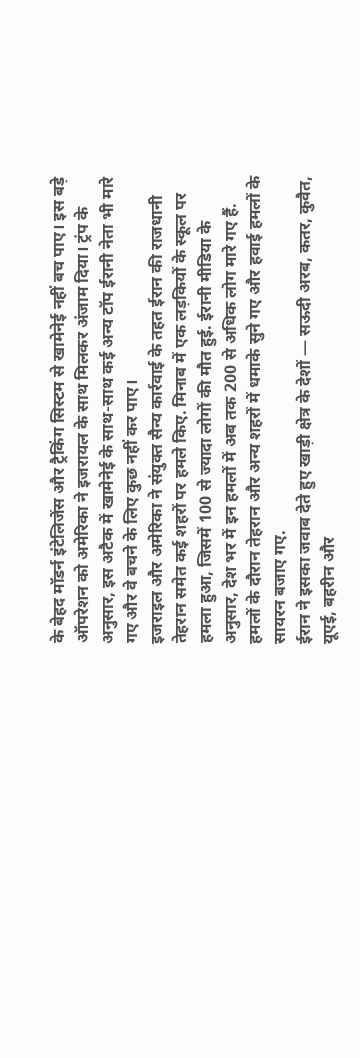के बेहद मॉडर्न इंटेलिजेंस और ट्रैकिंग सिस्टम से खामेनेई नहीं बच पाए। इस बड़े ऑपरेशन को अमेरिका ने इजरायल के साथ मिलकर अंजाम दिया। ट्रंप के अनुसार, इस अटैक में खामेनेई के साथ-साथ कई अन्य टॉप ईरानी नेता भी मारे गए और वे बचने के लिए कुछ नहीं कर पाए।
इजराइल और अमेरिका ने संयुक्त सैन्य कार्रवाई के तहत ईरान की राजधानी तेहरान समेत कई शहरों पर हमले किए. मिनाब में एक लड़कियों के स्कूल पर हमला हुआ, जिसमें 100 से ज्यादा लोगों की मौत हुई. ईरानी मीडिया के अनुसार, देश भर में इन हमलों में अब तक 200 से अधिक लोग मारे गए हैं. हमलों के दौरान तेहरान और अन्य शहरों में धमाके सुने गए और हवाई हमलों के सायरन बजाए गए.
ईरान ने इसका जवाब देते हुए खाड़ी क्षेत्र के देशों — सऊदी अरब, कतर, कुवैत, यूएई, बहरीन और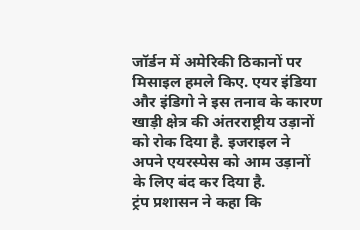जॉर्डन में अमेरिकी ठिकानों पर मिसाइल हमले किए. एयर इंडिया और इंडिगो ने इस तनाव के कारण खाड़ी क्षेत्र की अंतरराष्ट्रीय उड़ानों को रोक दिया है. इजराइल ने अपने एयरस्पेस को आम उड़ानों के लिए बंद कर दिया है.
ट्रंप प्रशासन ने कहा कि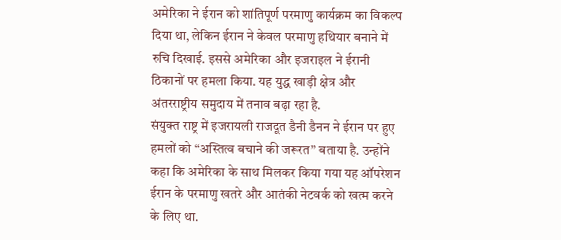अमेरिका ने ईरान को शांतिपूर्ण परमाणु कार्यक्रम का विकल्प दिया था, लेकिन ईरान ने केवल परमाणु हथियार बनाने में रुचि दिखाई. इससे अमेरिका और इजराइल ने ईरानी ठिकानों पर हमला किया. यह युद्ध खाड़ी क्षेत्र और अंतरराष्ट्रीय समुदाय में तनाव बढ़ा रहा है.
संयुक्त राष्ट्र में इजरायली राजदूत डैनी डैनन ने ईरान पर हुए हमलों को “अस्तित्व बचाने की जरूरत” बताया है. उन्होंने कहा कि अमेरिका के साथ मिलकर किया गया यह ऑपरेशन ईरान के परमाणु खतरे और आतंकी नेटवर्क को खत्म करने के लिए था.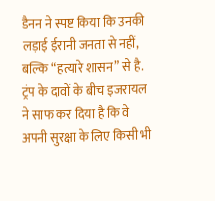डैनन ने स्पष्ट किया कि उनकी लड़ाई ईरानी जनता से नहीं, बल्कि “हत्यारे शासन” से है. ट्रंप के दावों के बीच इजरायल ने साफ कर दिया है कि वे अपनी सुरक्षा के लिए किसी भी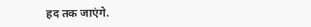हद तक जाएंगे.